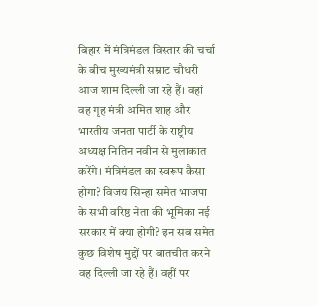बिहार में मंत्रिमंडल विस्तार की चर्चा के बीच मुख्यमंत्री सम्राट चौधरी आज शाम दिल्ली जा रहे हैं। वहां वह गृह मंत्री अमित शाह और भारतीय जनता पार्टी के राष्ट्रीय अध्यक्ष नितिन नवीन से मुलाकात करेंगे। मंत्रिमंडल का स्वरूप कैसा होगा? विजय सिन्हा समेत भाजपा के सभी वरिष्ठ नेता की भूमिका नई सरकार में क्या होगी? इन सब समेत कुछ विशेष मुद्दों पर बातचीत करने वह दिल्ली जा रहे हैं। वहीं पर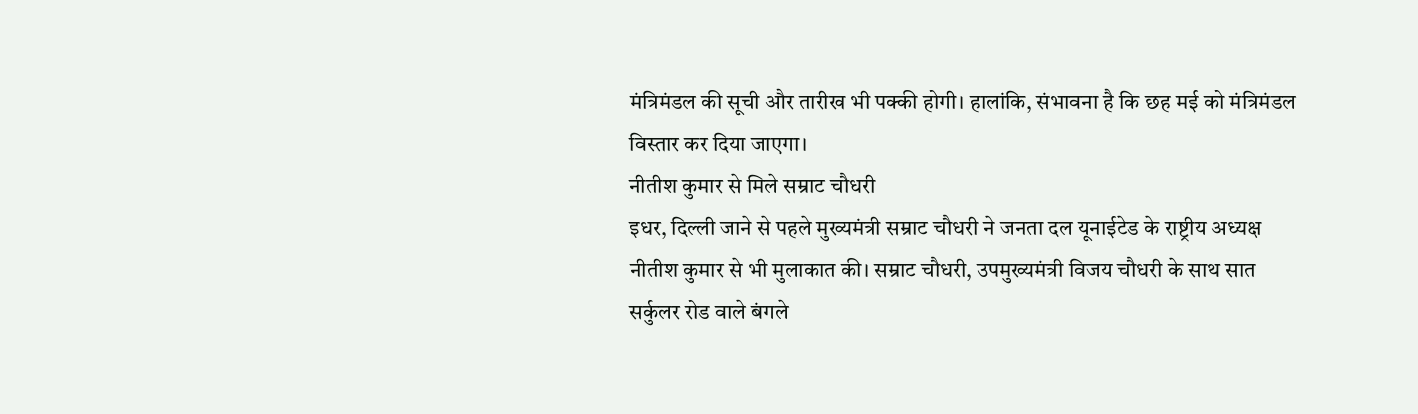मंत्रिमंडल की सूची और तारीख भी पक्की होगी। हालांकि, संभावना है कि छह मई को मंत्रिमंडल विस्तार कर दिया जाएगा।
नीतीश कुमार से मिले सम्राट चौधरी
इधर, दिल्ली जाने से पहले मुख्यमंत्री सम्राट चौधरी ने जनता दल यूनाईटेड के राष्ट्रीय अध्यक्ष नीतीश कुमार से भी मुलाकात की। सम्राट चौधरी, उपमुख्यमंत्री विजय चौधरी के साथ सात सर्कुलर रोड वाले बंगले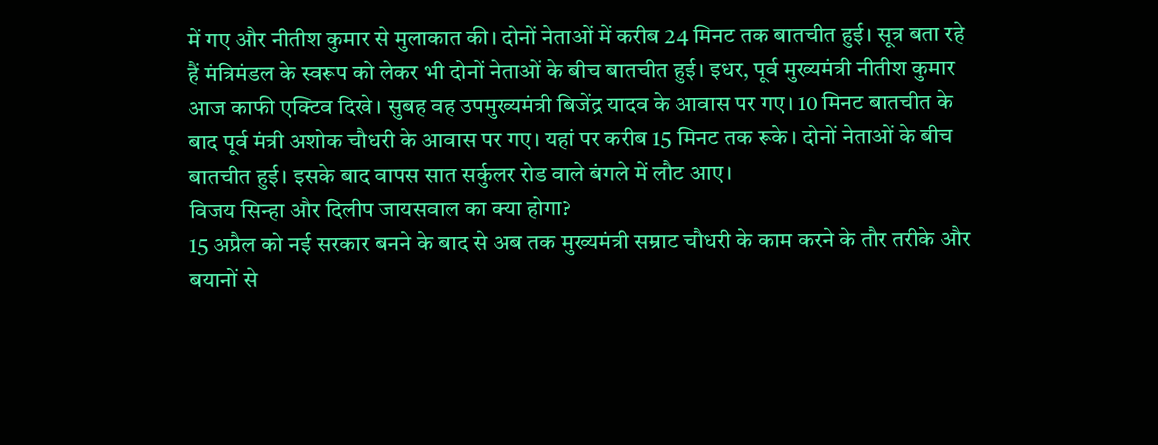में गए और नीतीश कुमार से मुलाकात की। दोनों नेताओं में करीब 24 मिनट तक बातचीत हुई। सूत्र बता रहे हैं मंत्रिमंडल के स्वरूप को लेकर भी दोनों नेताओं के बीच बातचीत हुई। इधर, पूर्व मुख्यमंत्री नीतीश कुमार आज काफी एक्टिव दिखे। सुबह वह उपमुख्यमंत्री बिजेंद्र यादव के आवास पर गए। 10 मिनट बातचीत के बाद पूर्व मंत्री अशोक चौधरी के आवास पर गए। यहां पर करीब 15 मिनट तक रूके। दोनों नेताओं के बीच बातचीत हुई। इसके बाद वापस सात सर्कुलर रोड वाले बंगले में लौट आए।
विजय सिन्हा और दिलीप जायसवाल का क्या होगा?
15 अप्रैल को नई सरकार बनने के बाद से अब तक मुख्यमंत्री सम्राट चौधरी के काम करने के तौर तरीके और बयानों से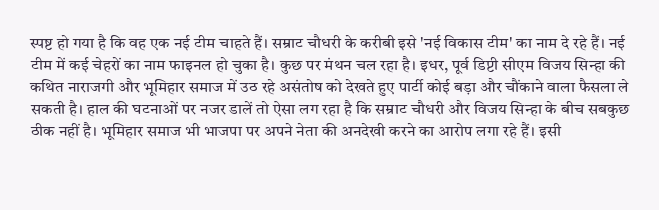स्पष्ट हो गया है कि वह एक नई टीम चाहते हैं। सम्राट चौधरी के करीबी इसे 'नई विकास टीम' का नाम दे रहे हैं। नई टीम में कई चेहरों का नाम फाइनल हो चुका है। कुछ पर मंथन चल रहा है। इधर, पूर्व डिप्टी सीएम विजय सिन्हा की कथित नाराजगी और भूमिहार समाज में उठ रहे असंतोष को देखते हुए पार्टी कोई बड़ा और चौंकाने वाला फैसला ले सकती है। हाल की घटनाओं पर नजर डालें तो ऐसा लग रहा है कि सम्राट चौधरी और विजय सिन्हा के बीच सबकुछ ठीक नहीं है। भूमिहार समाज भी भाजपा पर अपने नेता की अनदेखी करने का आरोप लगा रहे हैं। इसी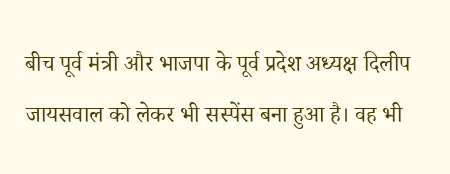बीच पूर्व मंत्री और भाजपा के पूर्व प्रदेश अध्यक्ष दिलीप जायसवाल को लेकर भी सस्पेंस बना हुआ है। वह भी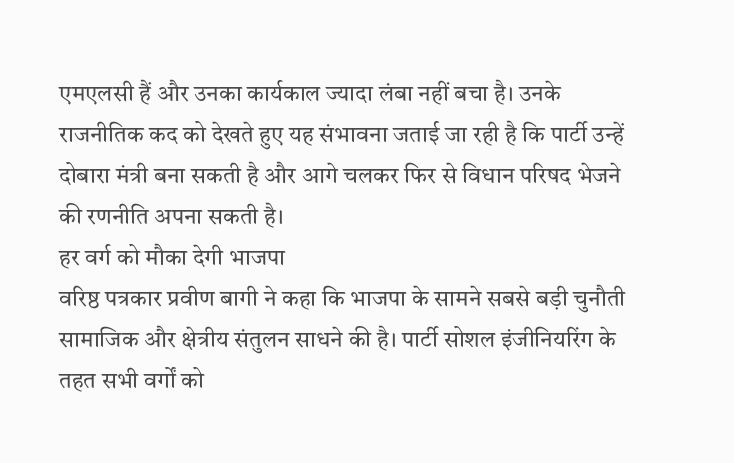एमएलसी हैं और उनका कार्यकाल ज्यादा लंबा नहीं बचा है। उनके राजनीतिक कद को देखते हुए यह संभावना जताई जा रही है कि पार्टी उन्हें दोबारा मंत्री बना सकती है और आगे चलकर फिर से विधान परिषद भेजने की रणनीति अपना सकती है।
हर वर्ग को मौका देगी भाजपा
वरिष्ठ पत्रकार प्रवीण बागी ने कहा कि भाजपा के सामने सबसे बड़ी चुनौती सामाजिक और क्षेत्रीय संतुलन साधने की है। पार्टी सोशल इंजीनियरिंग के तहत सभी वर्गों को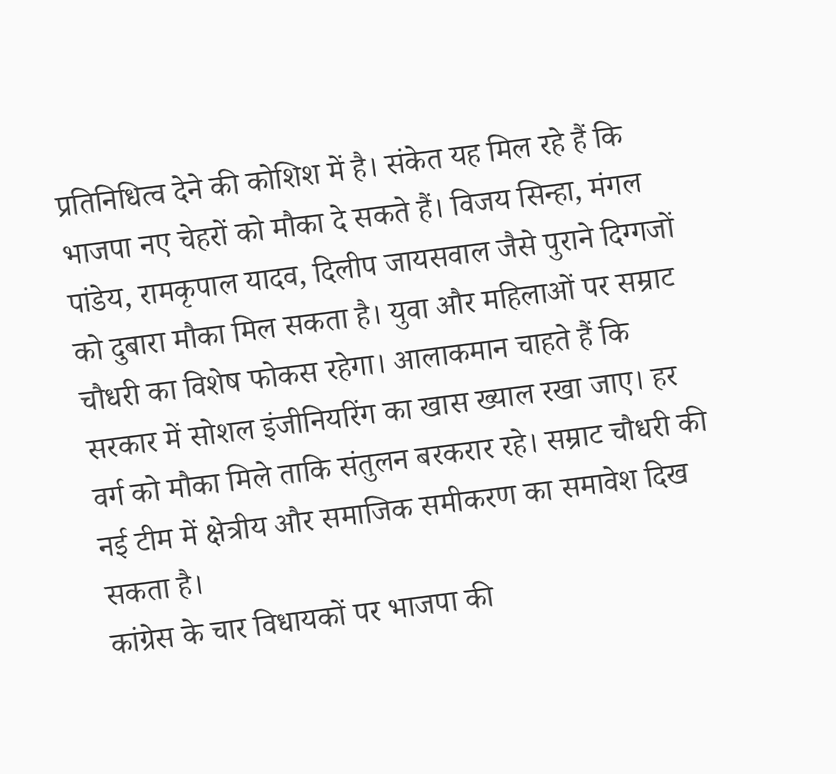प्रतिनिधित्व देने की कोशिश में है। संकेत यह मिल रहे हैं कि भाजपा नए चेहरों को मौका दे सकते हैं। विजय सिन्हा, मंगल पांडेय, रामकृपाल यादव, दिलीप जायसवाल जैसे पुराने दिग्गजों को दुबारा मौका मिल सकता है। युवा और महिलाओं पर सम्राट चौधरी का विशेष फोकस रहेगा। आलाकमान चाहते हैं कि सरकार में सोशल इंजीनियरिंग का खास ख्याल रखा जाए। हर वर्ग को मौका मिले ताकि संतुलन बरकरार रहे। सम्राट चौधरी की नई टीम में क्षेत्रीय और समाजिक समीकरण का समावेश दिख सकता है।
कांग्रेस के चार विधायकों पर भाजपा की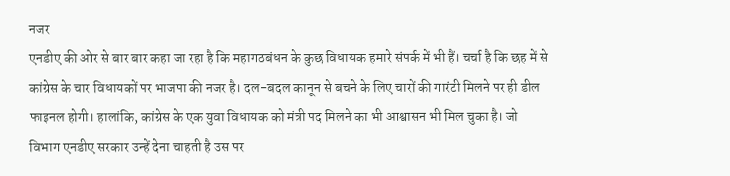नजर
एनडीए की ओर से बार बार कहा जा रहा है कि महागठबंधन के कुछ विधायक हमारे संपर्क में भी हैं। चर्चा है कि छह में से कांग्रेस के चार विधायकों पर भाजपा की नजर है। दल-बदल कानून से बचने के लिए चारों की गारंटी मिलने पर ही डील फाइनल होगी। हालांकि, कांग्रेस के एक युवा विधायक को मंत्री पद मिलने का भी आश्वासन भी मिल चुका है। जो विभाग एनडीए सरकार उन्हें देना चाहती है उस पर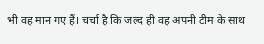भी वह मान गए हैं। चर्चा है कि जल्द ही वह अपनी टीम के साथ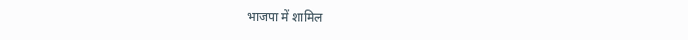भाजपा में शामिल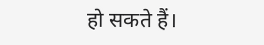हो सकते हैं।